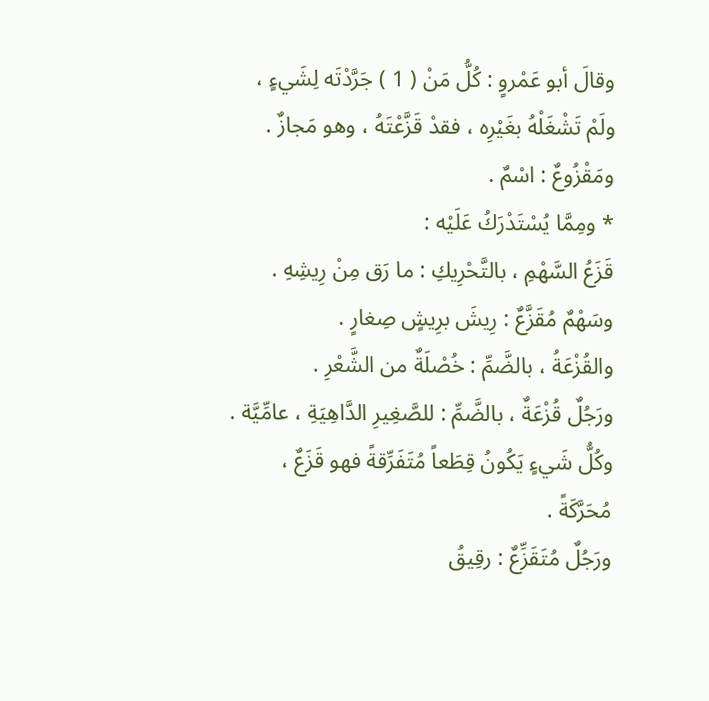وقالَ أبو عَمْروٍ : كُلُّ مَنْ ( 1 ) جَرَّدْتَه لِشَيءٍ ، ولَمْ تَشْغَلْهُ بغَيْرِه ، فقدْ قَزَّعْتَهُ ، وهو مَجازٌ .
ومَقْزُوعٌ : اسْمٌ .
* ومِمَّا يُسْتَدْرَكُ عَلَيْه :
قَزَعُ السَّهْمِ ، بالتَّحْرِيكِ : ما رَق مِنْ رِيشِهِ .
وسَهْمٌ مُقَزَّعٌ : رِيشَ برِيشٍ صِغارٍ .
والقُزْعَةُ ، بالضَّمِّ : خُصْلَةٌ من الشَّعْرِ .
ورَجُلٌ قُزْعَةٌ ، بالضَّمِّ : للصَّغِيرِ الدَّاهِيَةِ ، عامِّيَّة .
وكُلُّ شَيءٍ يَكُونُ قِطَعاً مُتَفَرِّقةً فهو قَزَعٌ ، مُحَرَّكَةً .
ورَجُلٌ مُتَقَزِّعٌ : رقِيقُ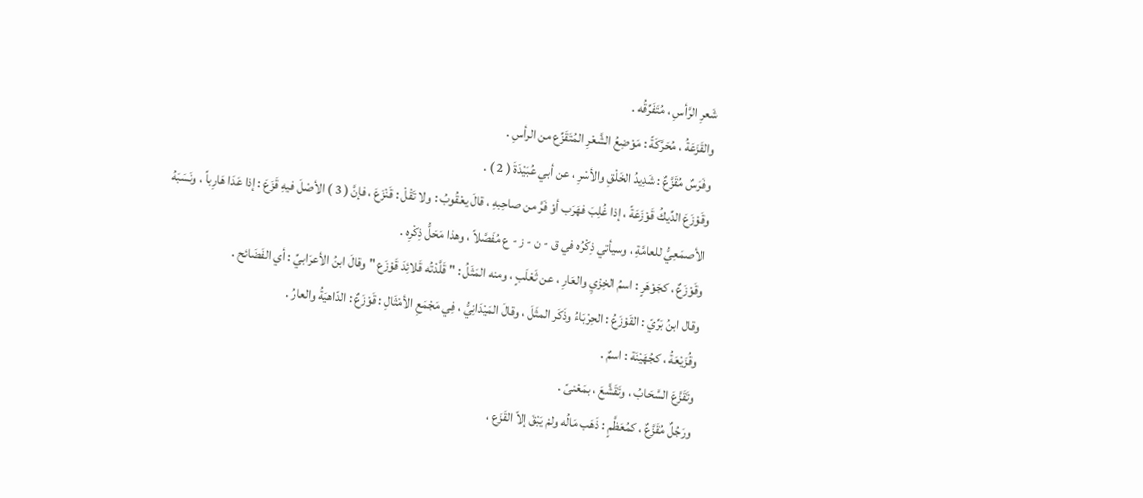شَعرِ الرَّأسِ ، مُتَفَرِّقُه .
والقَزَعَةُ ، مُحَرَّكَةً : مَوْضِعُ الشَّعْرِ المُتَقَزِّع من الرأسِ .
وفَرَسٌ مُقَزَّعٌ : شَدِيدُ الخَلْقِ والأسْرِ ، عن أبي عُبَيْدَةَ ( 2 ) .
وقَوْزَعَ الدِّيكُ قَوْزَعَةً ، إذا غُلِبَ فهَرَب أوْ فَرَّ من صاحِبهِ ، قالَ يعْقُوبُ : ولا تَقْلْ : قَنْزَعَ ، فإنَّ ( 3 ) الأصْلَ فيهِ قَزَعَ : إذا عَدَا هَارِباً ، ونَسَبَهُ الأصمَعِيُّ للعامَّةِ ، وسيأتي ذِكْرُه في ق - ن - ز - ع مُفَصَّلاً ، وهذا مَحَلُّ ذِكْرِه .
وقَوْزَعٌ ، كجَوْهَرٍ : اسمُ الخِزْيِ والعَارِ ، عن ثَعْلَبٍ ، ومنه المَثَلُ : " قَلَّدْتُه قَلائِدَ قَوْزَع " وقالَ ابنُ الأعرَابيِّ : أي الفَضَائح .
وقال ابنُ بَرِّيّ : القَوْزَعُ : الحِرْبَاءُ وذَكَر المثَلَ ، وقالَ المَيْدَانِيُّ ، فِي مَجْمَعِ الأمْثَالِ : قَوْزَعٌ : الدّاهيَةُ والعارُ .
وقُزَيْعَةُ ، كجُهَيْنَة : اسمٌ .
وتَقَزَّعَ السَّحَابُ ، وتَقَشَّعَ ، بمَعْنىً .
ورَجُلٌ مُقَزَّعٌ ، كمُعَظَّمٍ : ذَهَب مَالُه ولمْ يَبْقَ إلاّ القَزَع ،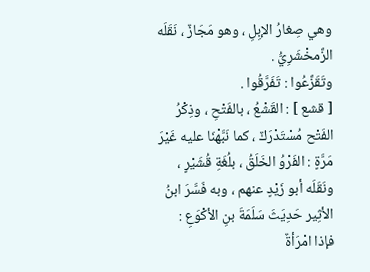وهي صِغارُ الإبِلِ ، وهو مَجَازٌ ، نَقَلَه الزَّمخْشَرِيُّ .
وتَقَزَّعُوا : تَفَرَّقُوا .
[ قشع ] : القَشْعُ ، بالفَتْحِ ، وذِكْرُ الفَتْح مُسْتَدْرَكٌ ، كما نَبَّهْنَا عليه غَيْرَ مَرَّةٍ : الفَرْوُ الخَلَقُ ، بلُغَةِ قُشَيْرٍ ، ونَقَلَه أبو زَيْدٍ عنهم ، وبه فَسَّرَ ابنُ الأثِير حَدِيَثَ سَلَمَةَ بنِ الأكْوَعِ : فإذا امْرَأةٌ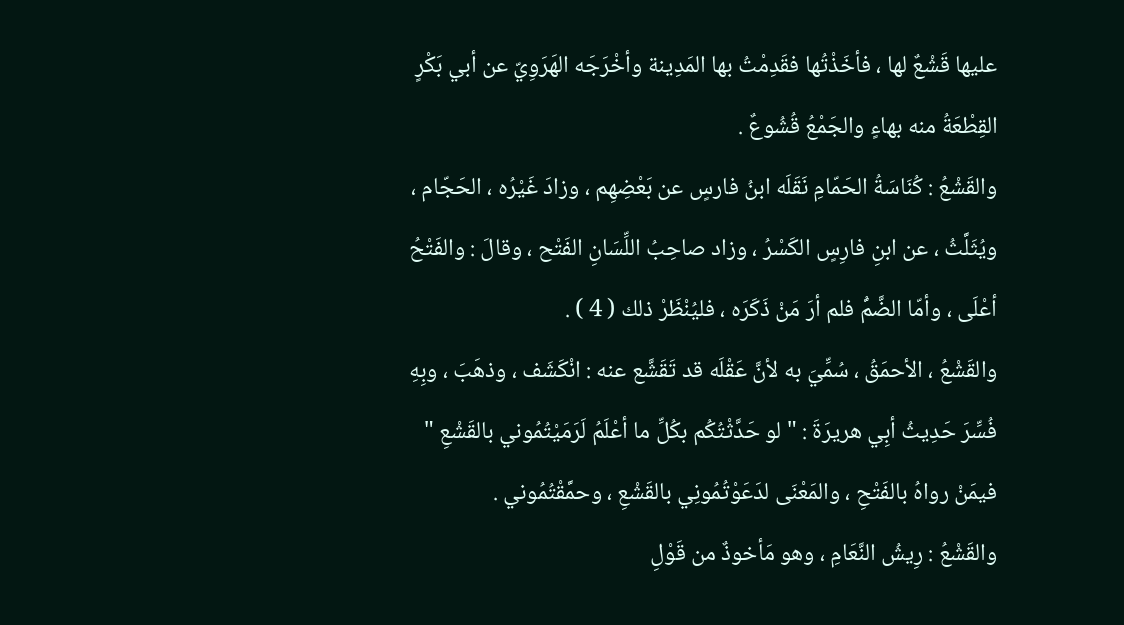عليها قَشْعٌ لها ، فأخَذْتُها فقَدِمْتُ بها المَدِينة وأخْرَجَه الهَرَوِيّ عن أبي بَكْرٍ القِطْعَةُ منه بهاءٍ والجَمْعُ قُشُوعٌ .
والقَشْعُ : كُنَاسَةُ الحَمّامِ نَقَلَه ابنُ فارسٍ عن بَعْضِهِم ، وزادَ غَيْرُه ، الحَجّام ، ويُثَلَّثُ ، عن ابنِ فارِسٍ الكَسْرُ ، وزاد صاحِبُ اللِّسَانِ الفَتْح ، وقالَ : والفَتْحُ أعْلَى ، وأمّا الضَّمُّ فلم أرَ مَنْ ذَكَرَه ، فليُنْظَرْ ذلك ( 4 ) .
والقَشْعُ ، الأحمَقُ ، سُمِّيَ به لأنَّ عَقْلَه قد تَقَشَّع عنه : انْكَشَف ، وذهَبَ ، وبِهِ فُسِّرَ حَدِيثُ أبِي هريرَةَ : " لو حَدَّثْتُكُم بكُلِّ ما أعْلَمُ لَرَمَيْتُمُوني بالقَشْعِ " فيمَنْ رواهُ بالفَتْحِ ، والمَعْنَى لدَعَوْتُمُونِي بالقَشْعِ ، وحمَّقْتُمُوني .
والقَشْعُ : رِيشُ النَّعَامِ ، وهو مَأخوذٌ من قَوْلِ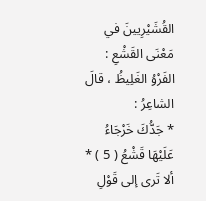القُشَيْرِيينَ في مَعْنَى القَشْعِ : الفَرْوُ الغَلِيظُ ، قالَ الشاعِرُ :
* جَدُّكَ خَرْجَاءُ عَلَيْهَا قَشْعُ ( 5 ) *
ألا تَرى إلى قَوْلِ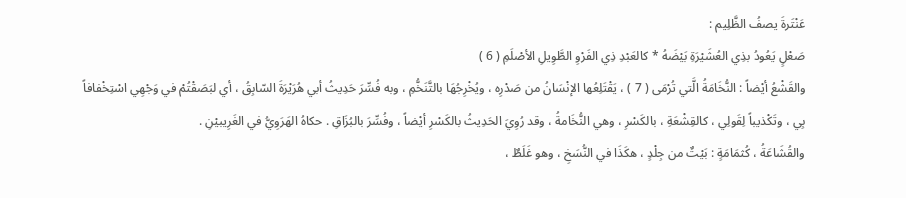عَنْتَرةَ يصفُ الظَّلِيم :
صَعْلٍ يَعُودُ بذِي العُشَيْرَةِ بَيْضَهُ * كالعَبْدِ ذِي الفَرْوِ الطَّوِيلِ الأصْلَمِ ( 6 )
والقَشْعُ أيْضاً : النُّخَامَةُ الَّتي تُرْمَى ( 7 ) ، يَقْتَلِعُها الإنْسَانُ من صَدْرِه ، ويُخْرِجُهَا بالتَّنَخُّمِ ، وبه فُسِّرَ حَدِيثُ أبي هُرَيْرَةَ السّابِقُ ، أي لبَصَقْتُمْ في وَجْهِي اسْتِخْفافاً بِي ، وتَكْذيباً لِقَولِي ، كالقِشْعَةِ ، بالكَسْرِ ، وهي النُّخَامةُ ، وقد رُوِيَ الحَدِيثُ بالكَسْرِ أيْضاً ، وفُسِّرَ بالبُزَاقِ . حكاهُ الهَرَوِيُّ في الغَرِيبيْنِ .
والقُشَاعَةُ ، كُثمَامَةٍ : بَيْتٌ من جِلْدٍ ، هكَذَا في النُّسَخِ ، وهو غَلَطٌ ،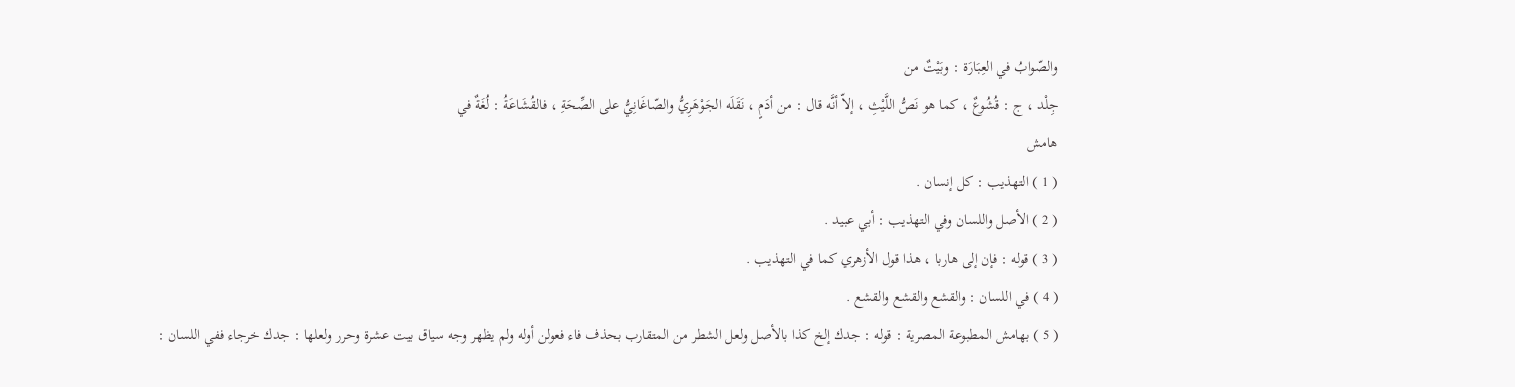والصّوابُ في العِبَارَة : وبَيْتٌ من
جِلْد ، ج : قُشُوعٌ ، كما هو نَصُّ اللَّيْثِ ، إلاّ أنَّه قال : من أدَمٍ ، نَقَلَه الجَوْهَرِيُّ والصّاغَانِيُّ على الصِّحَةِ ، فالقُشَاعَةُ : لُغَةٌ في
هامش
( 1 ) التهذيب : كل إنسان .
( 2 ) الأصل واللسان وفي التهذيب : أبي عبيد .
( 3 ) قوله : فإن إلى هاربا ، هذا قول الأزهري كما في التهذيب .
( 4 ) في اللسان : والقشع والقشع والقشع .
( 5 ) بهامش المطبوعة المصرية : قوله : جدك إلخ كذا بالأصل ولعل الشطر من المتقارب بحذف فاء فعولن أوله ولم يظهر وجه سياق بيت عشرة وحرر ولعلها : جدك خرجاء ففي اللسان :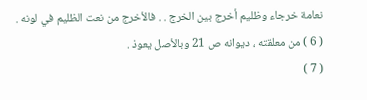نعامة خرجاء وظليم أخرج بين الخرج . . فالأخرج من نعت الظليم في لونه .
( 6 ) من معلقته ، ديوانه ص 21 وبالأصل يعوذ .
( 7 )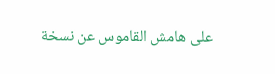على هامش القاموس عن نسخة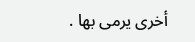أخرى يرمى بها .